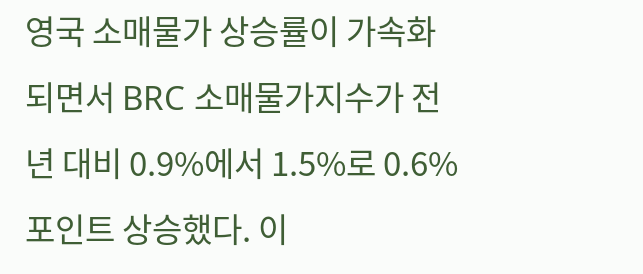영국 소매물가 상승률이 가속화되면서 BRC 소매물가지수가 전년 대비 0.9%에서 1.5%로 0.6%포인트 상승했다. 이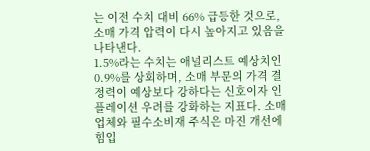는 이전 수치 대비 66% 급등한 것으로, 소매 가격 압력이 다시 높아지고 있음을 나타낸다.
1.5%라는 수치는 애널리스트 예상치인 0.9%를 상회하며, 소매 부문의 가격 결정력이 예상보다 강하다는 신호이자 인플레이션 우려를 강화하는 지표다. 소매업체와 필수소비재 주식은 마진 개선에 힘입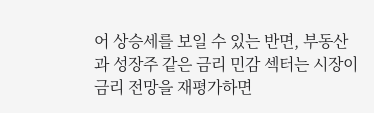어 상승세를 보일 수 있는 반면, 부동산과 성장주 같은 금리 민감 섹터는 시장이 금리 전망을 재평가하면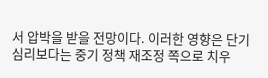서 압박을 받을 전망이다. 이러한 영향은 단기 심리보다는 중기 정책 재조정 쪽으로 치우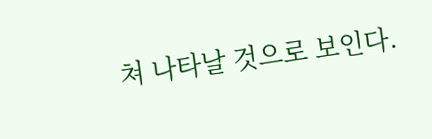쳐 나타날 것으로 보인다.